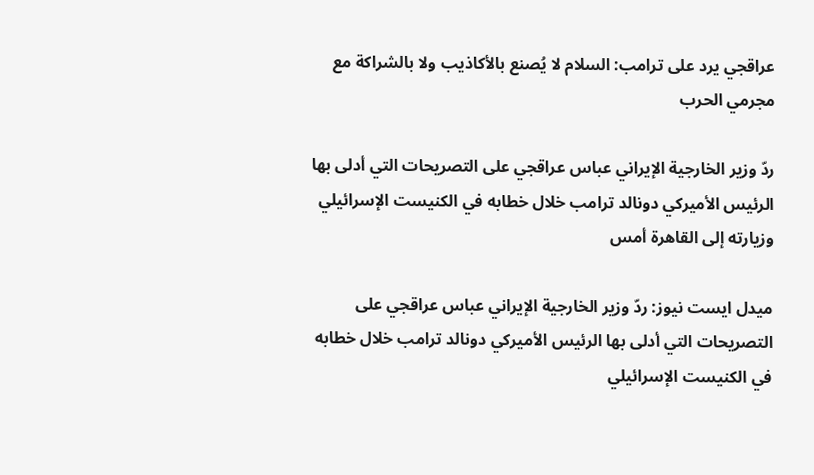عراقجي يرد على ترامب: السلام لا يُصنع بالأكاذيب ولا بالشراكة مع مجرمي الحرب

ردّ وزير الخارجية الإيراني عباس عراقجي على التصريحات التي أدلى بها الرئيس الأميركي دونالد ترامب خلال خطابه في الكنيست الإسرائيلي وزيارته إلى القاهرة أمس

ميدل ايست نيوز: ردّ وزير الخارجية الإيراني عباس عراقجي على التصريحات التي أدلى بها الرئيس الأميركي دونالد ترامب خلال خطابه في الكنيست الإسرائيلي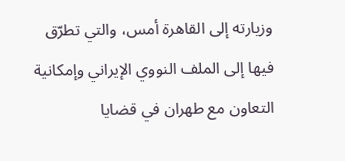وزيارته إلى القاهرة أمس، والتي تطرّق فيها إلى الملف النووي الإيراني وإمكانية التعاون مع طهران في قضايا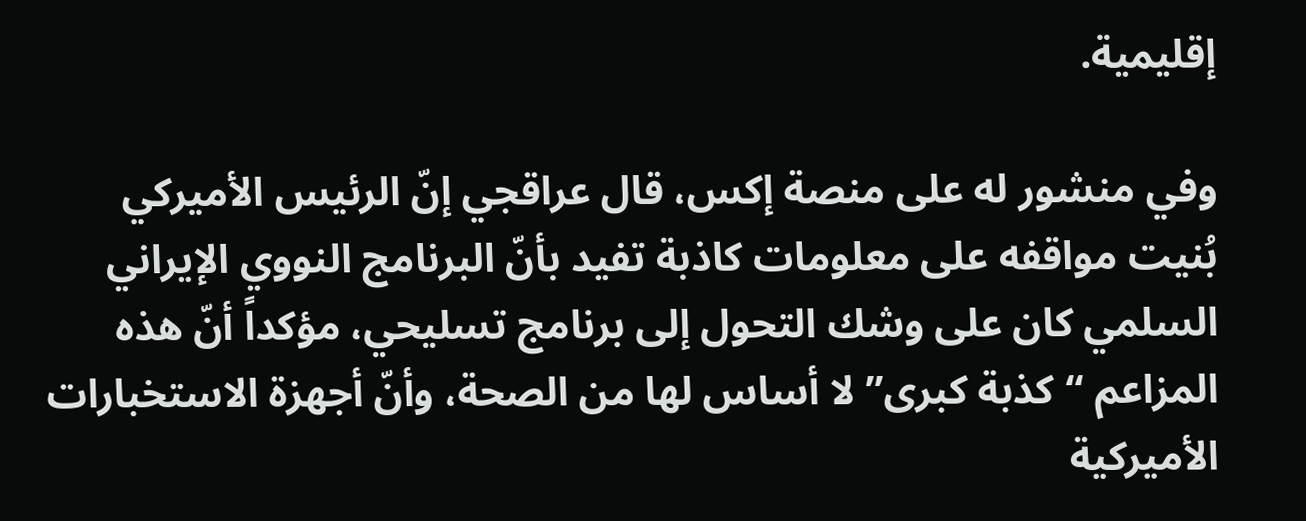إقليمية.

وفي منشور له على منصة إكس، قال عراقجي إنّ الرئيس الأميركي بُنيت مواقفه على معلومات كاذبة تفيد بأنّ البرنامج النووي الإيراني السلمي كان على وشك التحول إلى برنامج تسليحي، مؤكداً أنّ هذه المزاعم “كذبة كبرى” لا أساس لها من الصحة، وأنّ أجهزة الاستخبارات الأميركية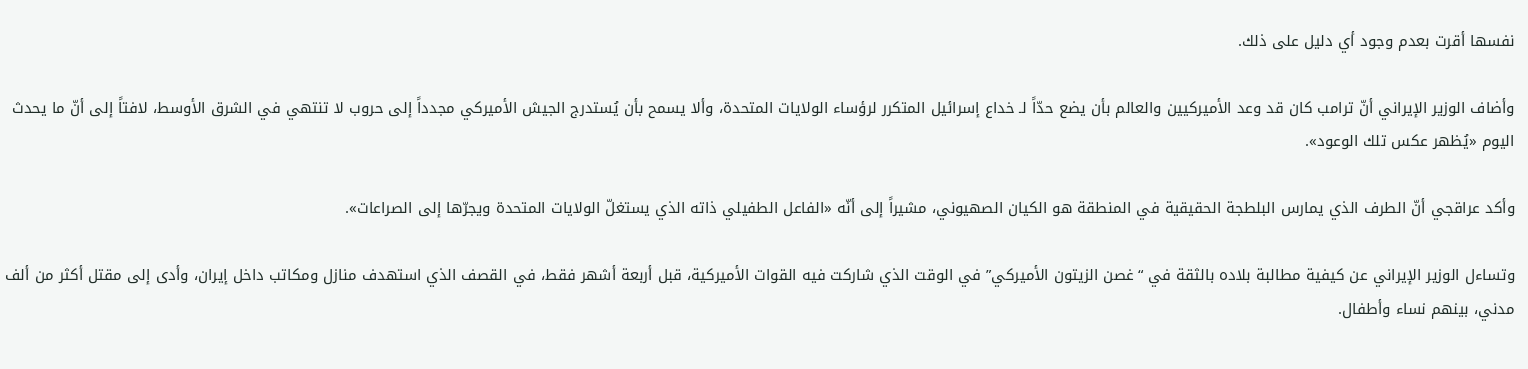نفسها أقرت بعدم وجود أي دليل على ذلك.

وأضاف الوزير الإيراني أنّ ترامب كان قد وعد الأميركيين والعالم بأن يضع حدّاً لـ خداع إسرائيل المتكرر لرؤساء الولايات المتحدة، وألا يسمح بأن يُستدرج الجيش الأميركي مجدداً إلى حروب لا تنتهي في الشرق الأوسط، لافتاً إلى أنّ ما يحدث اليوم «يُظهر عكس تلك الوعود».

وأكد عراقجي أنّ الطرف الذي يمارس البلطجة الحقيقية في المنطقة هو الكيان الصهيوني، مشيراً إلى أنّه «الفاعل الطفيلي ذاته الذي يستغلّ الولايات المتحدة ويجرّها إلى الصراعات».

وتساءل الوزير الإيراني عن كيفية مطالبة بلاده بالثقة في “غصن الزيتون الأميركي” في الوقت الذي شاركت فيه القوات الأميركية، قبل أربعة أشهر فقط، في القصف الذي استهدف منازل ومكاتب داخل إيران، وأدى إلى مقتل أكثر من ألف مدني، بينهم نساء وأطفال.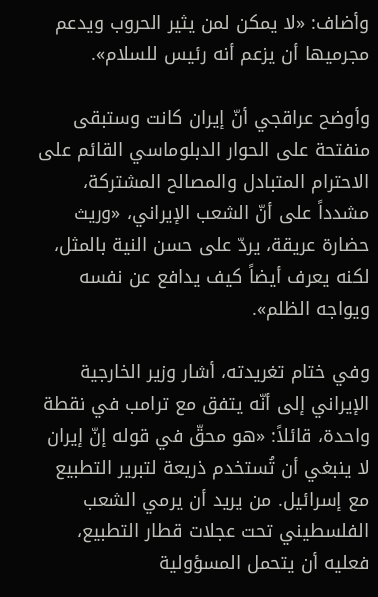وأضاف: «لا يمكن لمن يثير الحروب ويدعم مجرميها أن يزعم أنه رئيس للسلام».

وأوضح عراقجي أنّ إيران كانت وستبقى منفتحة على الحوار الدبلوماسي القائم على الاحترام المتبادل والمصالح المشتركة، مشدداً على أنّ الشعب الإيراني، «وريث حضارة عريقة، يردّ على حسن النية بالمثل، لكنه يعرف أيضاً كيف يدافع عن نفسه ويواجه الظلم».

وفي ختام تغريدته، أشار وزير الخارجية الإيراني إلى أنّه يتفق مع ترامب في نقطة واحدة، قائلاً: «هو محقّ في قوله إنّ إيران لا ينبغي أن تُستخدم ذريعة لتبرير التطبيع مع إسرائيل. من يريد أن يرمي الشعب الفلسطيني تحت عجلات قطار التطبيع، فعليه أن يتحمل المسؤولية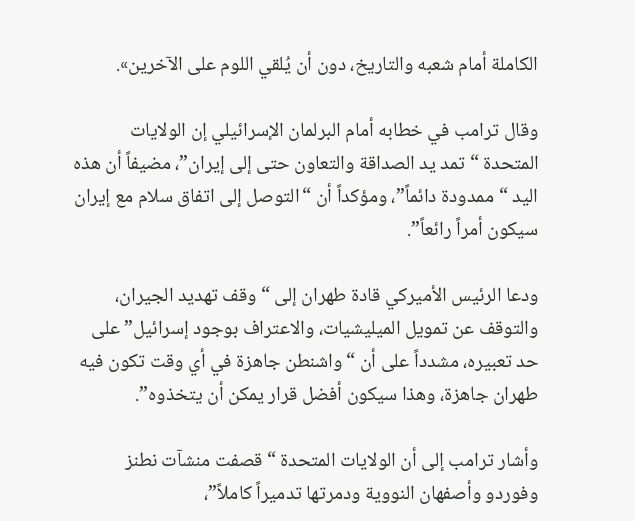الكاملة أمام شعبه والتاريخ، دون أن يُلقي اللوم على الآخرين».

وقال ترامب في خطابه أمام البرلمان الإسرائيلي إن الولايات المتحدة “تمد يد الصداقة والتعاون حتى إلى إيران”، مضيفاً أن هذه اليد “ممدودة دائماً”، ومؤكداً أن “التوصل إلى اتفاق سلام مع إيران سيكون أمراً رائعاً”.

ودعا الرئيس الأميركي قادة طهران إلى “وقف تهديد الجيران، والتوقف عن تمويل الميليشيات، والاعتراف بوجود إسرائيل” على حد تعبيره، مشدداً على أن “واشنطن جاهزة في أي وقت تكون فيه طهران جاهزة، وهذا سيكون أفضل قرار يمكن أن يتخذوه”.

وأشار ترامب إلى أن الولايات المتحدة “قصفت منشآت نطنز وفوردو وأصفهان النووية ودمرتها تدميراً كاملاً”،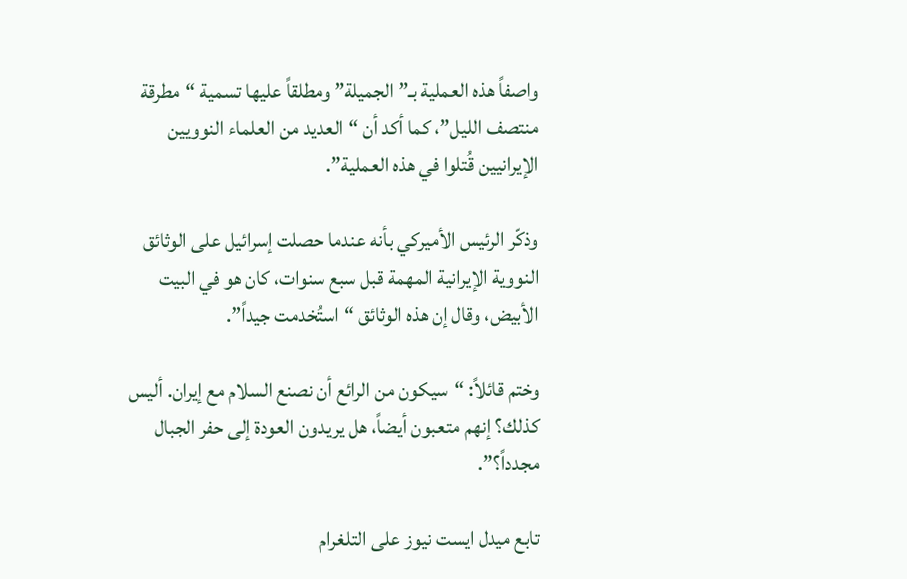واصفاً هذه العملية بـ”الجميلة” ومطلقاً عليها تسمية “مطرقة منتصف الليل”، كما أكد أن “العديد من العلماء النوويين الإيرانيين قُتلوا في هذه العملية”.

وذكّر الرئيس الأميركي بأنه عندما حصلت إسرائيل على الوثائق النووية الإيرانية المهمة قبل سبع سنوات، كان هو في البيت الأبيض، وقال إن هذه الوثائق “استُخدمت جيداً”.

وختم قائلاً: “سيكون من الرائع أن نصنع السلام مع إيران. أليس كذلك؟ إنهم متعبون أيضاً، هل يريدون العودة إلى حفر الجبال مجدداً؟”.

تابع ميدل ايست نيوز على التلغرام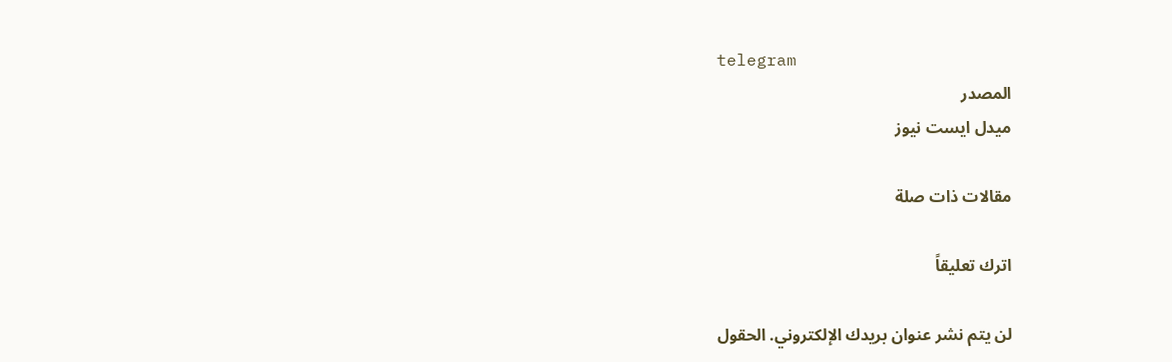telegram
المصدر
ميدل ايست نيوز

مقالات ذات صلة

اترك تعليقاً

لن يتم نشر عنوان بريدك الإلكتروني. الحقول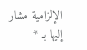الإلزامية مشار إليها بـ *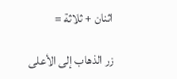اثنان + ثلاثة =

زر الذهاب إلى الأعلى